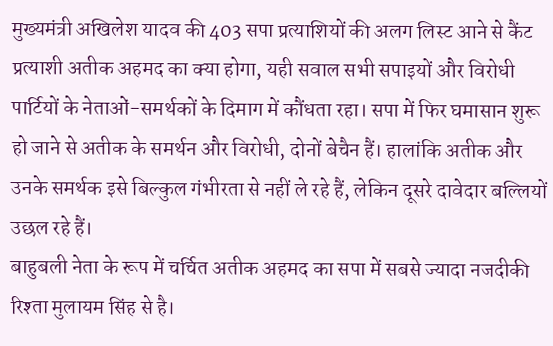मुख्यमंत्री अखिलेश यादव की 403 सपा प्रत्याशियों की अलग लिस्ट आने से कैंट प्रत्याशी अतीक अहमद का क्या होगा, यही सवाल सभी सपाइयों और विरोधी पार्टियों के नेताओं-समर्थकों के दिमाग में कौंधता रहा। सपा में फिर घमासान शुरू हो जाने से अतीक के समर्थन और विरोधी, दोनों बेचैन हैं। हालांकि अतीक और उनके समर्थक इसे बिल्कुल गंभीरता से नहीं ले रहे हैं, लेकिन दूसरे दावेदार बल्लियों उछल रहे हैं।
बाहुबली नेता के रूप में चर्चित अतीक अहमद का सपा में सबसे ज्यादा नजदीकी रिश्ता मुलायम सिंह से है।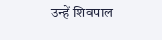उन्हें शिवपाल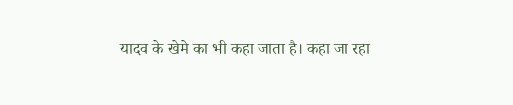यादव के खेमे का भी कहा जाता है। कहा जा रहा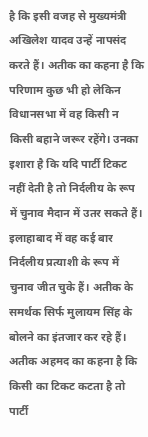है कि इसी वजह से मुख्यमंत्री अखिलेश यादव उन्हें नापसंद करते हैं। अतीक का कहना है कि परिणाम कुछ भी हो लेकिन विधानसभा में वह किसी न किसी बहाने जरूर रहेंगे। उनका इशारा है कि यदि पार्टी टिकट नहीं देती है तो निर्दलीय के रूप में चुनाव मैदान में उतर सकते हैं। इलाहाबाद में वह कई बार निर्दलीय प्रत्याशी के रूप में चुनाव जीत चुके हैं। अतीक के समर्थक सिर्फ मुलायम सिंह के बोलने का इंतजार कर रहे हैं। अतीक अहमद का कहना है कि किसी का टिकट कटता है तो पार्टी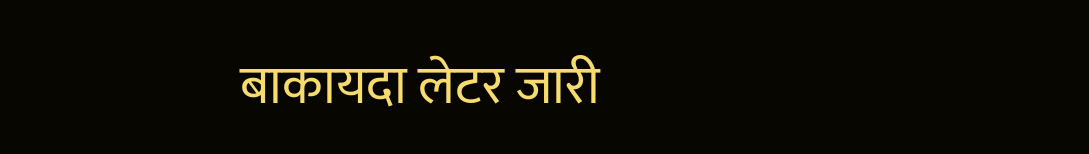बाकायदा लेटर जारी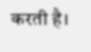करती है।